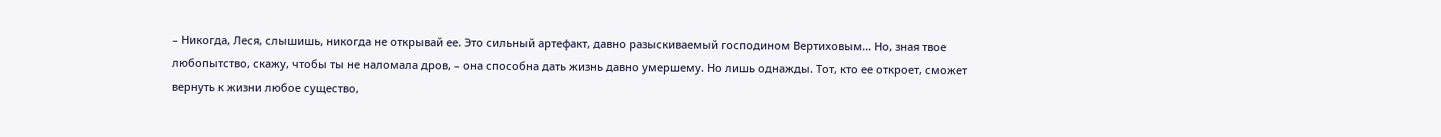– Никогда, Леся, слышишь, никогда не открывай ее. Это сильный артефакт, давно разыскиваемый господином Вертиховым… Но, зная твое любопытство, скажу, чтобы ты не наломала дров, – она способна дать жизнь давно умершему. Но лишь однажды. Тот, кто ее откроет, сможет вернуть к жизни любое существо,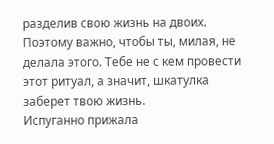разделив свою жизнь на двоих. Поэтому важно, чтобы ты, милая, не делала этого. Тебе не с кем провести этот ритуал, а значит, шкатулка заберет твою жизнь.
Испуганно прижала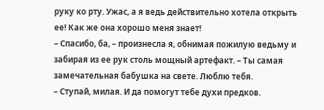руку ко рту. Ужас, а я ведь действительно хотела открыть ее! Как же она хорошо меня знает!
– Спасибо, ба, – произнесла я, обнимая пожилую ведьму и забирая из ее рук столь мощный артефакт. – Ты самая замечательная бабушка на свете. Люблю тебя.
– Ступай, милая. И да помогут тебе духи предков.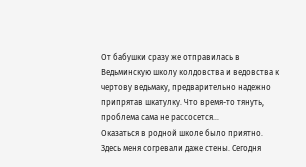От бабушки сразу же отправилась в Ведьминскую школу колдовства и ведовства к чертову ведьмаку, предварительно надежно припрятав шкатулку. Что время-то тянуть, проблема сама не рассосется…
Оказаться в родной школе было приятно. Здесь меня согревали даже стены. Сегодня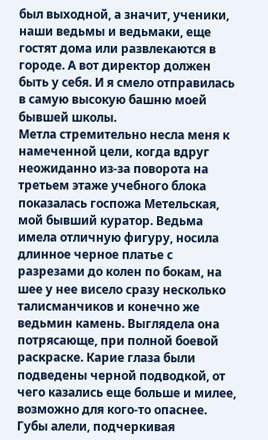был выходной, а значит, ученики, наши ведьмы и ведьмаки, еще гостят дома или развлекаются в городе. А вот директор должен быть у себя. И я смело отправилась в самую высокую башню моей бывшей школы.
Метла стремительно несла меня к намеченной цели, когда вдруг неожиданно из-за поворота на третьем этаже учебного блока показалась госпожа Метельская, мой бывший куратор. Ведьма имела отличную фигуру, носила длинное черное платье с разрезами до колен по бокам, на шее у нее висело сразу несколько талисманчиков и конечно же ведьмин камень. Выглядела она потрясающе, при полной боевой раскраске. Карие глаза были подведены черной подводкой, от чего казались еще больше и милее, возможно для кого-то опаснее. Губы алели, подчеркивая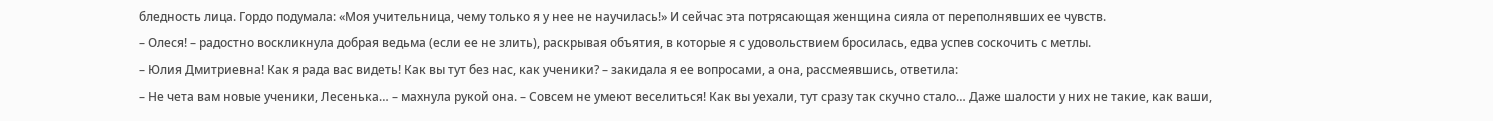бледность лица. Гордо подумала: «Моя учительница, чему только я у нее не научилась!» И сейчас эта потрясающая женщина сияла от переполнявших ее чувств.
– Олеся! – радостно воскликнула добрая ведьма (если ее не злить), раскрывая объятия, в которые я с удовольствием бросилась, едва успев соскочить с метлы.
– Юлия Дмитриевна! Как я рада вас видеть! Как вы тут без нас, как ученики? – закидала я ее вопросами, а она, рассмеявшись, ответила:
– Не чета вам новые ученики, Лесенька… – махнула рукой она. – Совсем не умеют веселиться! Как вы уехали, тут сразу так скучно стало… Даже шалости у них не такие, как ваши,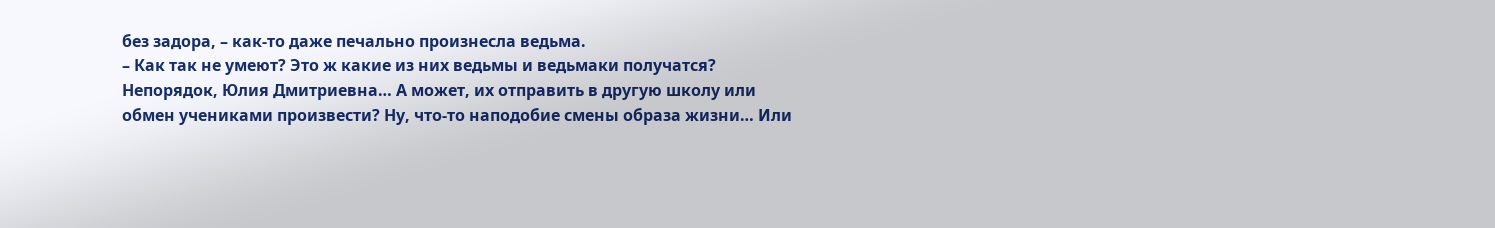без задора, – как-то даже печально произнесла ведьма.
– Как так не умеют? Это ж какие из них ведьмы и ведьмаки получатся? Непорядок, Юлия Дмитриевна… А может, их отправить в другую школу или обмен учениками произвести? Ну, что-то наподобие смены образа жизни… Или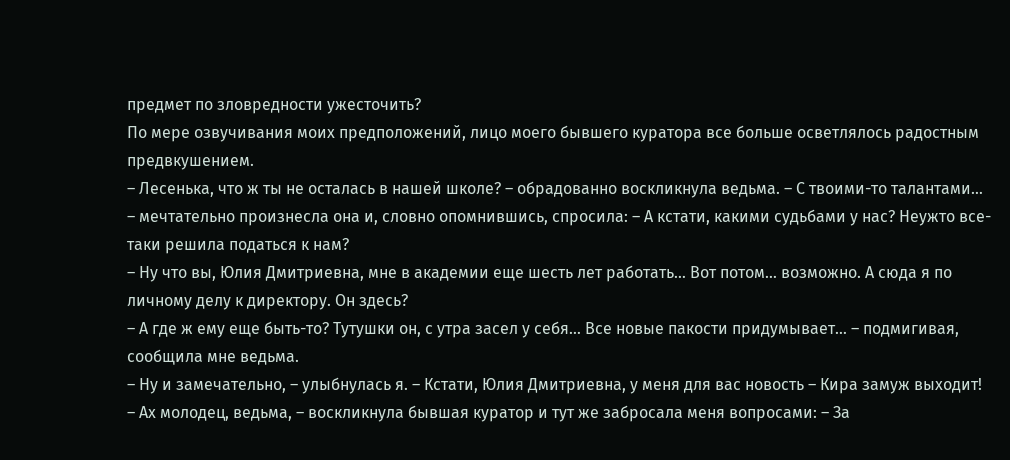предмет по зловредности ужесточить?
По мере озвучивания моих предположений, лицо моего бывшего куратора все больше осветлялось радостным предвкушением.
– Лесенька, что ж ты не осталась в нашей школе? – обрадованно воскликнула ведьма. – С твоими-то талантами… – мечтательно произнесла она и, словно опомнившись, спросила: – А кстати, какими судьбами у нас? Неужто все-таки решила податься к нам?
– Ну что вы, Юлия Дмитриевна, мне в академии еще шесть лет работать… Вот потом… возможно. А сюда я по личному делу к директору. Он здесь?
– А где ж ему еще быть-то? Тутушки он, с утра засел у себя… Все новые пакости придумывает… – подмигивая, сообщила мне ведьма.
– Ну и замечательно, – улыбнулась я. – Кстати, Юлия Дмитриевна, у меня для вас новость – Кира замуж выходит!
– Ах молодец, ведьма, – воскликнула бывшая куратор и тут же забросала меня вопросами: – За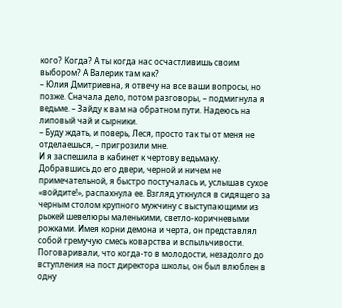кого? Когда? А ты когда нас осчастливишь своим выбором? А Валерик там как?
– Юлия Дмитриевна, я отвечу на все ваши вопросы, но позже. Сначала дело, потом разговоры, – подмигнула я ведьме. – Зайду к вам на обратном пути. Надеюсь на липовый чай и сырники.
– Буду ждать, и поверь, Леся, просто так ты от меня не отделаешься, – пригрозили мне.
И я заспешила в кабинет к чертову ведьмаку.
Добравшись до его двери, черной и ничем не примечательной, я быстро постучалась и, услышав сухое «войдите!», распахнула ее. Взгляд уткнулся в сидящего за черным столом крупного мужчину с выступающими из рыжей шевелюры маленькими, светло-коричневыми рожками. Имея корни демона и черта, он представлял собой гремучую смесь коварства и вспыльчивости. Поговаривали, что когда-то в молодости, незадолго до вступления на пост директора школы, он был влюблен в одну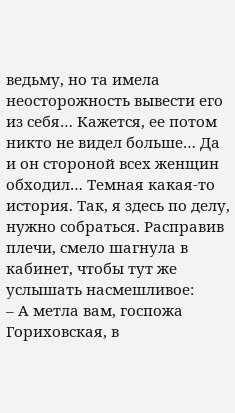ведьму, но та имела неосторожность вывести его из себя… Кажется, ее потом никто не видел больше… Да и он стороной всех женщин обходил… Темная какая-то история. Так, я здесь по делу, нужно собраться. Расправив плечи, смело шагнула в кабинет, чтобы тут же услышать насмешливое:
– А метла вам, госпожа Гориховская, в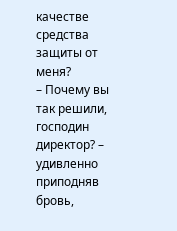качестве средства защиты от меня?
– Почему вы так решили, господин директор? – удивленно приподняв бровь,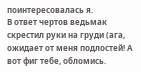поинтересовалась я.
В ответ чертов ведьмак скрестил руки на груди (ага, ожидает от меня подлостей! А вот фиг тебе, обломись.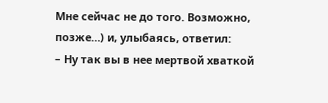Мне сейчас не до того. Возможно, позже…) и, улыбаясь, ответил:
– Ну так вы в нее мертвой хваткой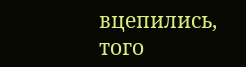вцепились, того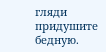гляди придушите бедную.